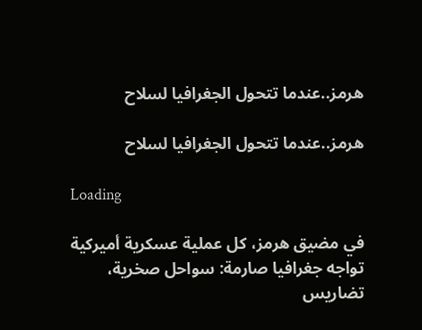هرمز..عندما تتحول الجغرافيا لسلاح

هرمز..عندما تتحول الجغرافيا لسلاح

Loading

في مضيق هرمز، كل عملية عسكرية أميركية تواجه جغرافيا صارمة: سواحل صخرية، تضاريس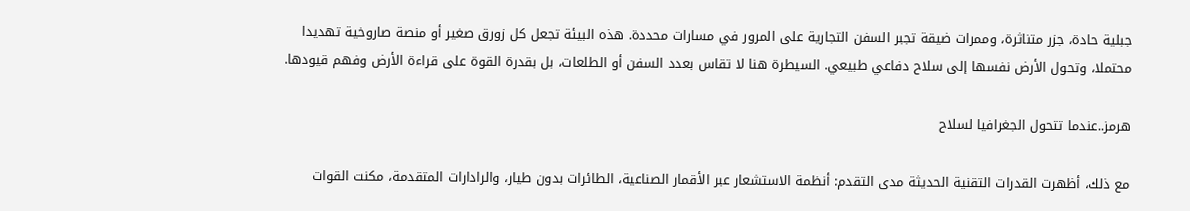جبلية حادة، جزر متناثرة، وممرات ضيقة تجبر السفن التجارية على المرور في مسارات محددة. هذه البيئة تجعل كل زورق صغير أو منصة صاروخية تهديدا محتملا، وتحول الأرض نفسها إلى سلاح دفاعي طبيعي. السيطرة هنا لا تقاس بعدد السفن أو الطلعات، بل بقدرة القوة على قراءة الأرض وفهم قيودها.

هرمز..عندما تتحول الجغرافيا لسلاح

مع ذلك، أظهرت القدرات التقنية الحديثة مدى التقدم: أنظمة الاستشعار عبر الأقمار الصناعية، الطائرات بدون طيار، والرادارات المتقدمة، مكنت القوات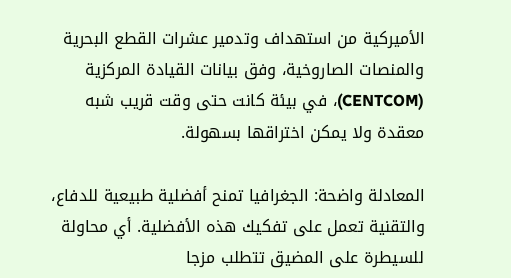الأميركية من استهداف وتدمير عشرات القطع البحرية والمنصات الصاروخية، وفق بيانات القيادة المركزية (CENTCOM)، في بيئة كانت حتى وقت قريب شبه معقدة ولا يمكن اختراقها بسهولة.

المعادلة واضحة: الجغرافيا تمنح أفضلية طبيعية للدفاع، والتقنية تعمل على تفكيك هذه الأفضلية. أي محاولة للسيطرة على المضيق تتطلب مزجا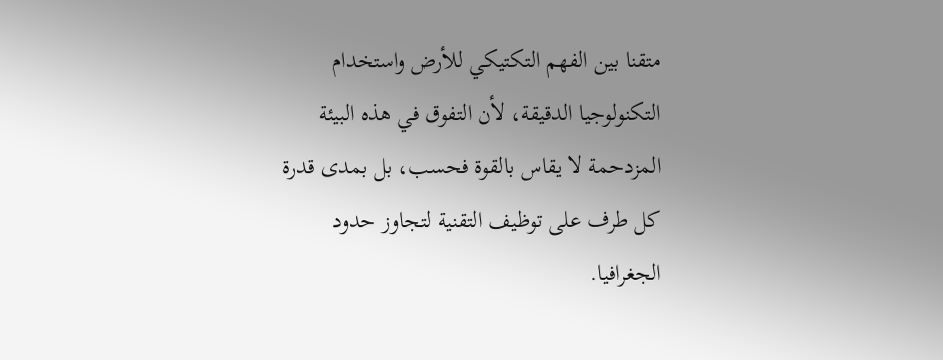متقنا بين الفهم التكتيكي للأرض واستخدام التكنولوجيا الدقيقة، لأن التفوق في هذه البيئة المزدحمة لا يقاس بالقوة فحسب، بل بمدى قدرة كل طرف على توظيف التقنية لتجاوز حدود الجغرافيا.